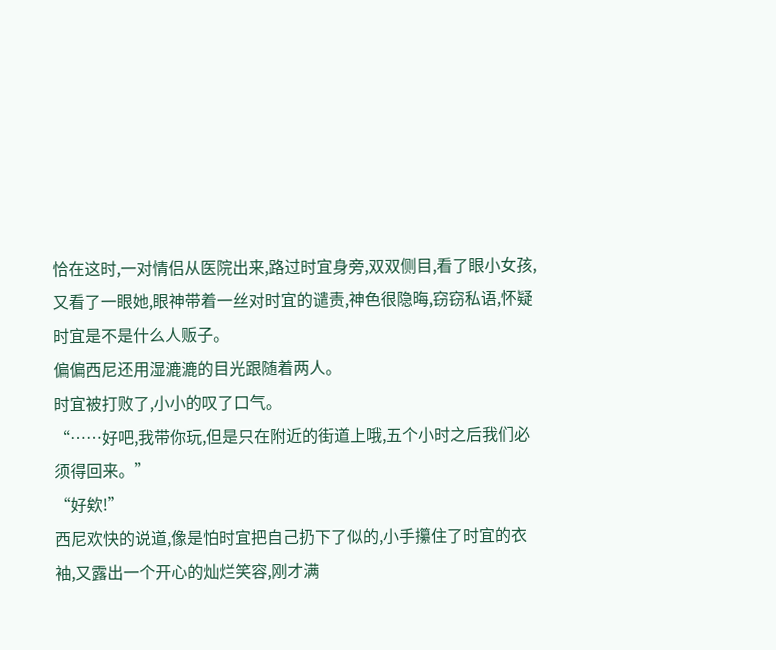恰在这时,一对情侣从医院出来,路过时宜身旁,双双侧目,看了眼小女孩,又看了一眼她,眼神带着一丝对时宜的谴责,神色很隐晦,窃窃私语,怀疑时宜是不是什么人贩子。
偏偏西尼还用湿漉漉的目光跟随着两人。
时宜被打败了,小小的叹了口气。
“……好吧,我带你玩,但是只在附近的街道上哦,五个小时之后我们必须得回来。”
“好欸!”
西尼欢快的说道,像是怕时宜把自己扔下了似的,小手攥住了时宜的衣袖,又露出一个开心的灿烂笑容,刚才满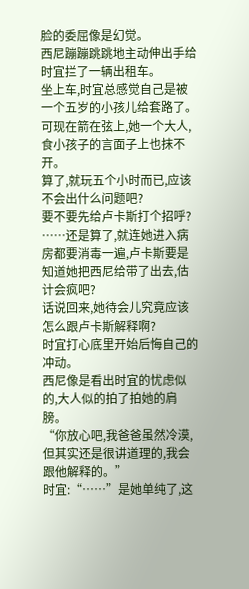脸的委屈像是幻觉。
西尼蹦蹦跳跳地主动伸出手给时宜拦了一辆出租车。
坐上车,时宜总感觉自己是被一个五岁的小孩儿给套路了。
可现在箭在弦上,她一个大人,食小孩子的言面子上也抹不开。
算了,就玩五个小时而已,应该不会出什么问题吧?
要不要先给卢卡斯打个招呼?
……还是算了,就连她进入病房都要消毒一遍,卢卡斯要是知道她把西尼给带了出去,估计会疯吧?
话说回来,她待会儿究竟应该怎么跟卢卡斯解释啊?
时宜打心底里开始后悔自己的冲动。
西尼像是看出时宜的忧虑似的,大人似的拍了拍她的肩膀。
“你放心吧,我爸爸虽然冷漠,但其实还是很讲道理的,我会跟他解释的。”
时宜:“……”是她单纯了,这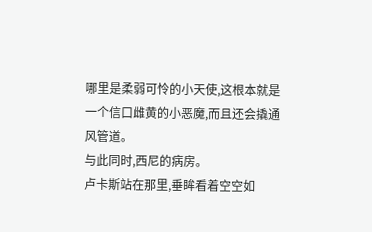哪里是柔弱可怜的小天使,这根本就是一个信口雌黄的小恶魔,而且还会撬通风管道。
与此同时,西尼的病房。
卢卡斯站在那里,垂眸看着空空如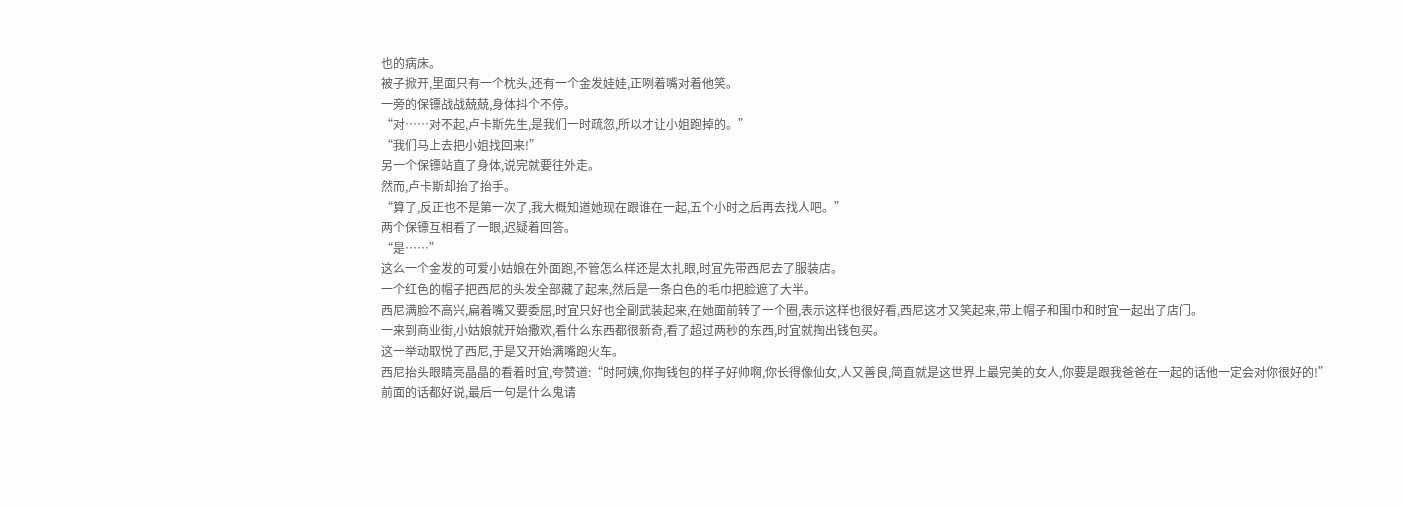也的病床。
被子掀开,里面只有一个枕头,还有一个金发娃娃,正咧着嘴对着他笑。
一旁的保镖战战兢兢,身体抖个不停。
“对……对不起,卢卡斯先生,是我们一时疏忽,所以才让小姐跑掉的。”
“我们马上去把小姐找回来!”
另一个保镖站直了身体,说完就要往外走。
然而,卢卡斯却抬了抬手。
“算了,反正也不是第一次了,我大概知道她现在跟谁在一起,五个小时之后再去找人吧。”
两个保镖互相看了一眼,迟疑着回答。
“是……”
这么一个金发的可爱小姑娘在外面跑,不管怎么样还是太扎眼,时宜先带西尼去了服装店。
一个红色的帽子把西尼的头发全部藏了起来,然后是一条白色的毛巾把脸遮了大半。
西尼满脸不高兴,扁着嘴又要委屈,时宜只好也全副武装起来,在她面前转了一个圈,表示这样也很好看,西尼这才又笑起来,带上帽子和围巾和时宜一起出了店门。
一来到商业街,小姑娘就开始撒欢,看什么东西都很新奇,看了超过两秒的东西,时宜就掏出钱包买。
这一举动取悦了西尼,于是又开始满嘴跑火车。
西尼抬头眼睛亮晶晶的看着时宜,夸赞道:“时阿姨,你掏钱包的样子好帅啊,你长得像仙女,人又善良,简直就是这世界上最完美的女人,你要是跟我爸爸在一起的话他一定会对你很好的!”
前面的话都好说,最后一句是什么鬼请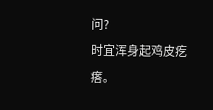问?
时宜浑身起鸡皮疙瘩。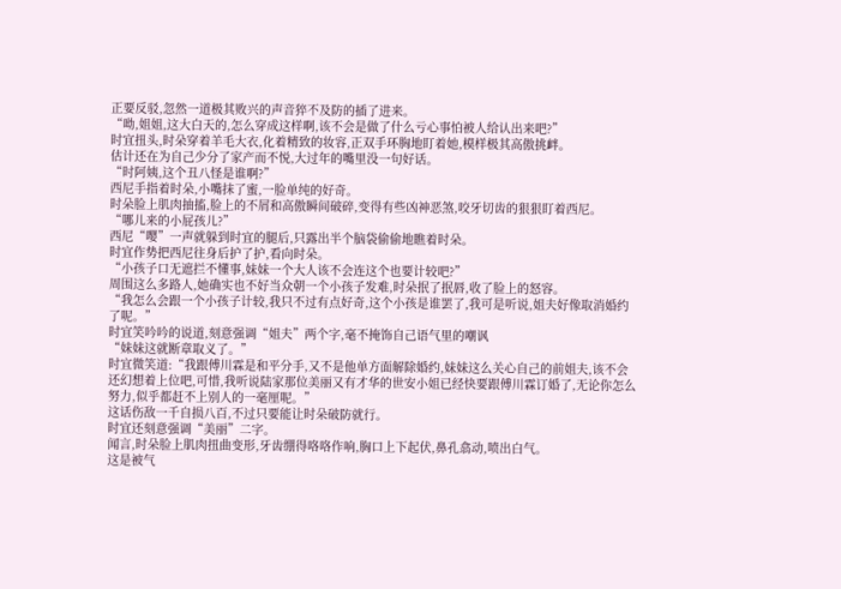正要反驳,忽然一道极其败兴的声音猝不及防的插了进来。
“呦,姐姐,这大白天的,怎么穿成这样啊,该不会是做了什么亏心事怕被人给认出来吧?”
时宜扭头,时朵穿着羊毛大衣,化着精致的妆容,正双手环胸地盯着她,模样极其高傲挑衅。
估计还在为自己少分了家产而不悦,大过年的嘴里没一句好话。
“时阿姨,这个丑八怪是谁啊?”
西尼手指着时朵,小嘴抹了蜜,一脸单纯的好奇。
时朵脸上肌肉抽搐,脸上的不屑和高傲瞬间破碎,变得有些凶神恶煞,咬牙切齿的狠狠盯着西尼。
“哪儿来的小屁孩儿?”
西尼“嘤”一声就躲到时宜的腿后,只露出半个脑袋偷偷地瞧着时朵。
时宜作势把西尼往身后护了护,看向时朵。
“小孩子口无遮拦不懂事,妹妹一个大人该不会连这个也要计较吧?”
周围这么多路人,她确实也不好当众朝一个小孩子发难,时朵抿了抿唇,收了脸上的怒容。
“我怎么会跟一个小孩子计较,我只不过有点好奇,这个小孩是谁罢了,我可是听说,姐夫好像取消婚约了呢。”
时宜笑吟吟的说道,刻意强调“姐夫”两个字,毫不掩饰自己语气里的嘲讽
“妹妹这就断章取义了。”
时宜微笑道:“我跟傅川霖是和平分手,又不是他单方面解除婚约,妹妹这么关心自己的前姐夫,该不会还幻想着上位吧,可惜,我听说陆家那位美丽又有才华的世安小姐已经快要跟傅川霖订婚了,无论你怎么努力,似乎都赶不上别人的一毫厘呢。”
这话伤敌一千自损八百,不过只要能让时朵破防就行。
时宜还刻意强调“美丽”二字。
闻言,时朵脸上肌肉扭曲变形,牙齿绷得咯咯作响,胸口上下起伏,鼻孔翕动,喷出白气。
这是被气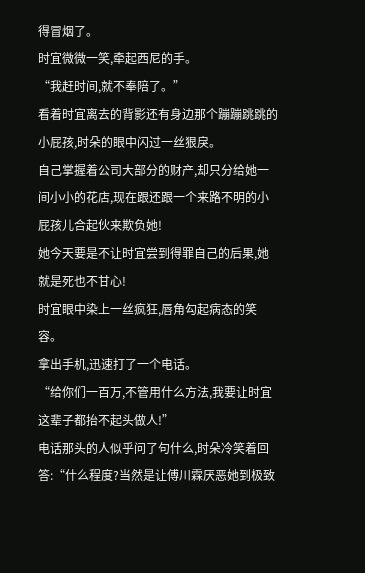得冒烟了。
时宜微微一笑,牵起西尼的手。
“我赶时间,就不奉陪了。”
看着时宜离去的背影还有身边那个蹦蹦跳跳的小屁孩,时朵的眼中闪过一丝狠戾。
自己掌握着公司大部分的财产,却只分给她一间小小的花店,现在跟还跟一个来路不明的小屁孩儿合起伙来欺负她!
她今天要是不让时宜尝到得罪自己的后果,她就是死也不甘心!
时宜眼中染上一丝疯狂,唇角勾起病态的笑容。
拿出手机,迅速打了一个电话。
“给你们一百万,不管用什么方法,我要让时宜这辈子都抬不起头做人!”
电话那头的人似乎问了句什么,时朵冷笑着回答:“什么程度?当然是让傅川霖厌恶她到极致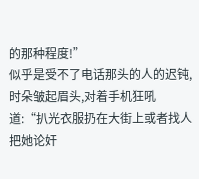的那种程度!”
似乎是受不了电话那头的人的迟钝,时朵皱起眉头,对着手机狂吼道:“扒光衣服扔在大街上或者找人把她论奸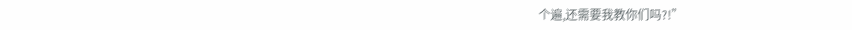个遍,还需要我教你们吗?!”